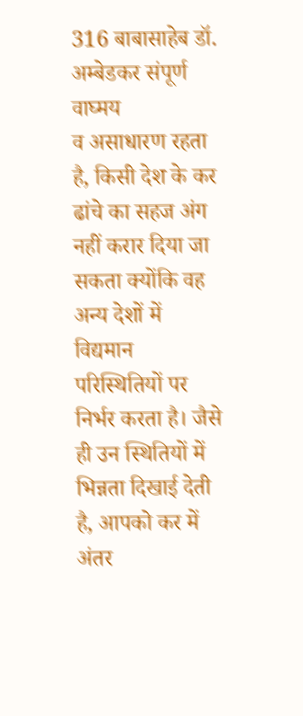316 बाबासाहेब डॉ. अम्बेडकर संपूर्ण वाघ्मय
व असाधारण रहता है, किसी देश के कर ढांचे का सहज अंग नहीं करार दिया जा सकता क्योंकि वह अन्य देशों में विद्यमान परिस्थितियों पर निर्भर करता है। जैसे ही उन स्थितियों में भिन्नता दिखाई देती है, आपको कर में अंतर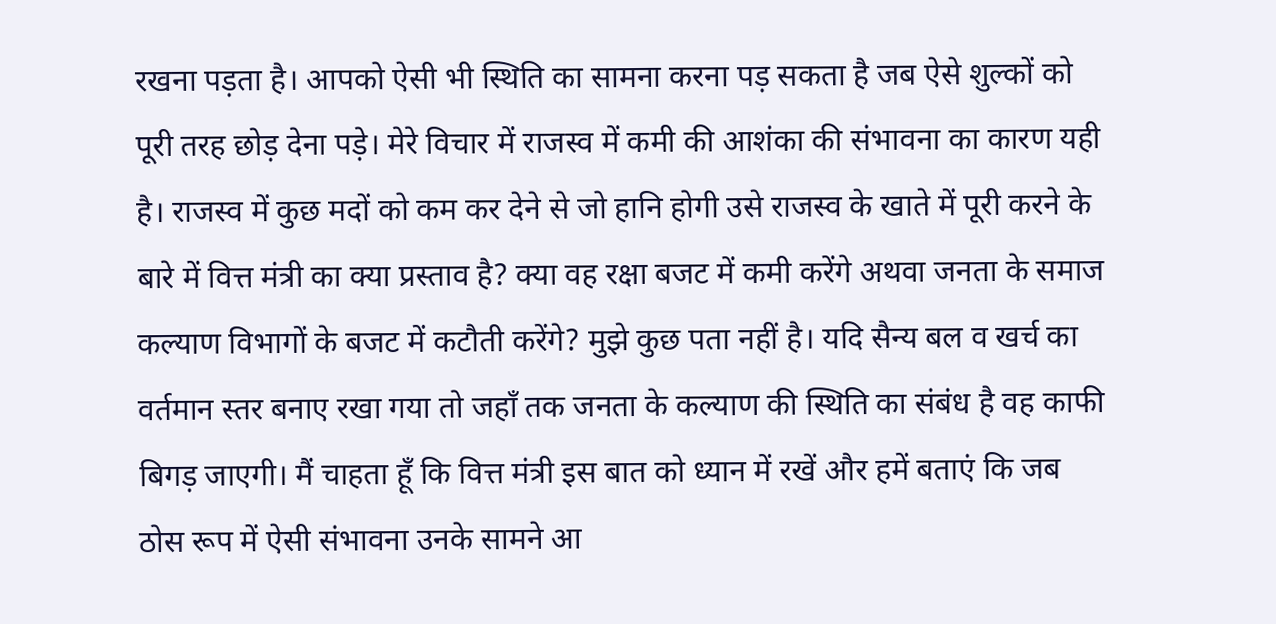रखना पड़ता है। आपको ऐसी भी स्थिति का सामना करना पड़ सकता है जब ऐसे शुल्कों को पूरी तरह छोड़ देना पड़े। मेरे विचार में राजस्व में कमी की आशंका की संभावना का कारण यही है। राजस्व में कुछ मदों को कम कर देने से जो हानि होगी उसे राजस्व के खाते में पूरी करने के बारे में वित्त मंत्री का क्या प्रस्ताव है? क्या वह रक्षा बजट में कमी करेंगे अथवा जनता के समाज कल्याण विभागों के बजट में कटौती करेंगे? मुझे कुछ पता नहीं है। यदि सैन्य बल व खर्च का वर्तमान स्तर बनाए रखा गया तो जहाँ तक जनता के कल्याण की स्थिति का संबंध है वह काफी बिगड़ जाएगी। मैं चाहता हूँ कि वित्त मंत्री इस बात को ध्यान में रखें और हमें बताएं कि जब ठोस रूप में ऐसी संभावना उनके सामने आ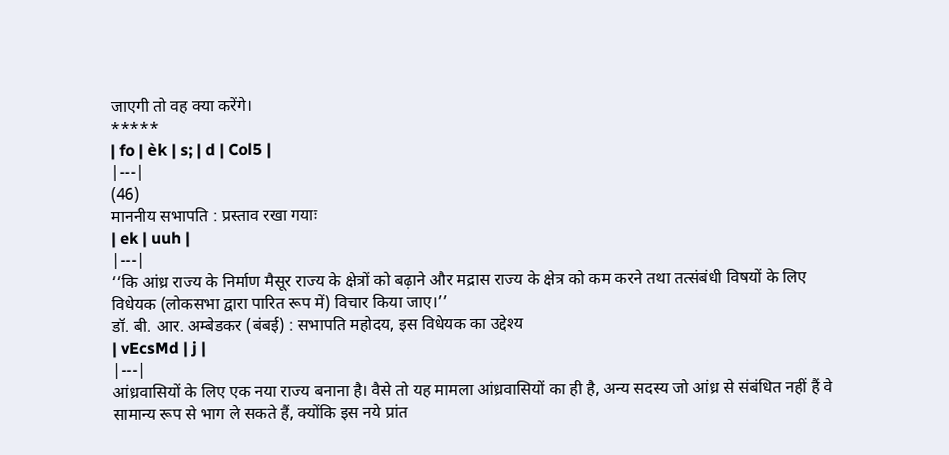जाएगी तो वह क्या करेंगे।
*****
| fo | èk | s; | d | Col5 |
|---|
(46)
माननीय सभापति : प्रस्ताव रखा गयाः
| ek | uuh |
|---|
‘‘कि आंध्र राज्य के निर्माण मैसूर राज्य के क्षेत्रों को बढ़ाने और मद्रास राज्य के क्षेत्र को कम करने तथा तत्संबंधी विषयों के लिए विधेयक (लोकसभा द्वारा पारित रूप में) विचार किया जाए।’’
डॉ. बी. आर. अम्बेडकर (बंबई) : सभापति महोदय, इस विधेयक का उद्देश्य
| vEcsMd | j |
|---|
आंध्रवासियों के लिए एक नया राज्य बनाना है। वैसे तो यह मामला आंध्रवासियों का ही है, अन्य सदस्य जो आंध्र से संबंधित नहीं हैं वे सामान्य रूप से भाग ले सकते हैं, क्योंकि इस नये प्रांत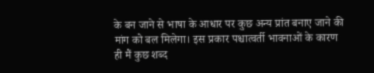के बन जाने से भाषा के आधार पर कुछ अन्य प्रांत बनाए जाने की मांग को बल मिलेगा। इस प्रकार पश्चात्वर्ती भावनाओं के कारण ही मैं कुछ शब्द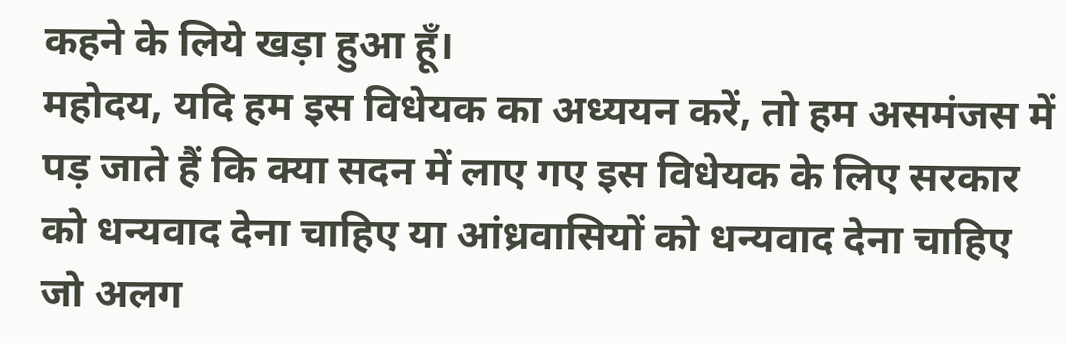कहने के लिये खड़ा हुआ हूँ।
महोदय, यदि हम इस विधेयक का अध्ययन करें, तो हम असमंजस में पड़ जाते हैं कि क्या सदन में लाए गए इस विधेयक के लिए सरकार को धन्यवाद देना चाहिए या आंध्रवासियों को धन्यवाद देना चाहिए जो अलग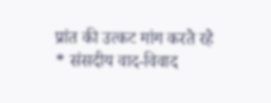प्रांत की उत्कट मांग करते रहे
* संसदीय वाद-विवाद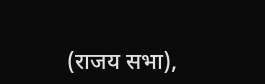(राजय सभा),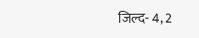जिल्द- 4, 2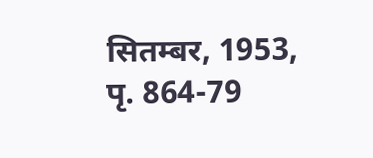सितम्बर, 1953, पृ. 864-79